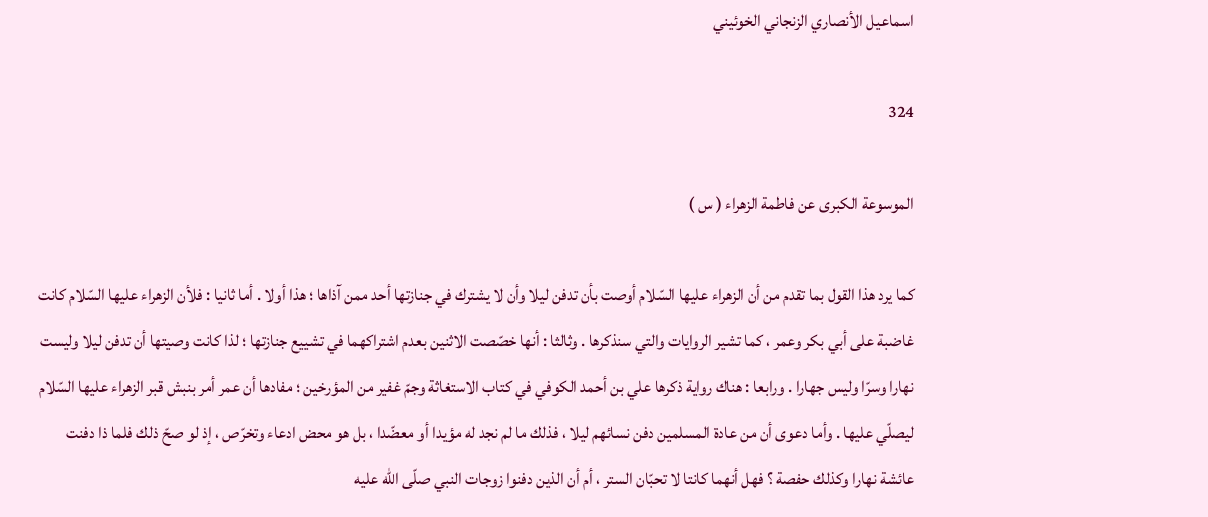اسماعيل الأنصاري الزنجاني الخوئيني

324

الموسوعة الكبرى عن فاطمة الزهراء ( س )

كما يرد هذا القول بما تقدم من أن الزهراء عليها السّلام أوصت بأن تدفن ليلا وأن لا يشترك في جنازتها أحد ممن آذاها ؛ هذا أولا . أما ثانيا : فلأن الزهراء عليها السّلام كانت غاضبة على أبي بكر وعمر ، كما تشير الروايات والتي سنذكرها . وثالثا : أنها خصّصت الاثنين بعدم اشتراكهما في تشييع جنازتها ؛ لذا كانت وصيتها أن تدفن ليلا وليست نهارا وسرّا وليس جهارا . ورابعا : هناك رواية ذكرها علي بن أحمد الكوفي في كتاب الاستغاثة وجمّ غفير من المؤرخين ؛ مفادها أن عمر أمر بنبش قبر الزهراء عليها السّلام ليصلّي عليها . وأما دعوى أن من عادة المسلمين دفن نسائهم ليلا ، فذلك ما لم نجد له مؤيدا أو معضّدا ، بل هو محض ادعاء وتخرّص ، إذ لو صحّ ذلك فلما ذا دفنت عائشة نهارا وكذلك حفصة ؟ فهل أنهما كانتا لا تحبّان الستر ، أم أن الذين دفنوا زوجات النبي صلّى اللّه عليه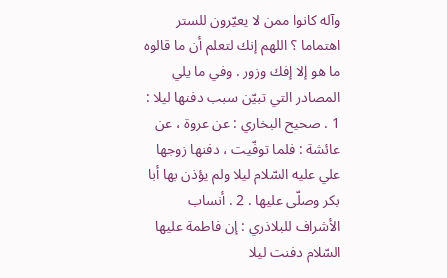وآله كانوا ممن لا يعيّرون للستر اهتماما ؟ اللهم إنك لتعلم أن ما قالوه ما هو إلا إفك وزور . وفي ما يلي المصادر التي تبيّن سبب دفنها ليلا : 1 . صحيح البخاري : عن عروة ، عن عائشة : فلما توفّيت ، دفنها زوجها علي عليه السّلام ليلا ولم يؤذن بها أبا بكر وصلّى عليها . 2 . أنساب الأشراف للبلاذري : إن فاطمة عليها السّلام دفنت ليلا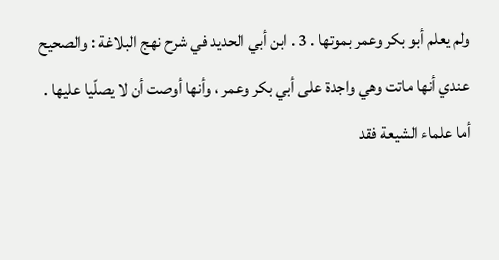ولم يعلم أبو بكر وعمر بموتها . 3 . ابن أبي الحديد في شرح نهج البلاغة : والصحيح عندي أنها ماتت وهي واجدة على أبي بكر وعمر ، وأنها أوصت أن لا يصلّيا عليها . أما علماء الشيعة فقد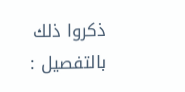ذكروا ذلك بالتفصيل :